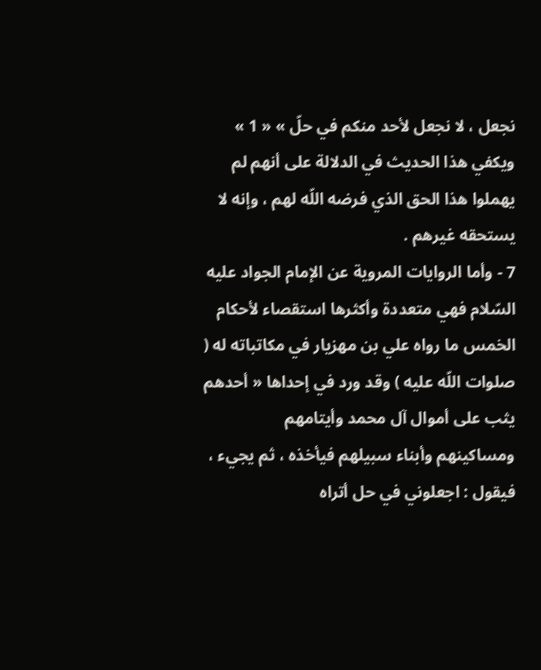نجعل ، لا نجعل لأحد منكم في حلّ » « 1 » ويكفي هذا الحديث في الدلالة على أنهم لم يهملوا هذا الحق الذي فرضه اللّه لهم ، وإنه لا يستحقه غيرهم .
7 - وأما الروايات المروية عن الإمام الجواد عليه السّلام فهي متعددة وأكثرها استقصاء لأحكام الخمس ما رواه علي بن مهزيار في مكاتباته له ( صلوات اللّه عليه ) وقد ورد في إحداها « أحدهم يثب على أموال آل محمد وأيتامهم ومساكينهم وأبناء سبيلهم فيأخذه ، ثم يجيء ، فيقول : اجعلوني في حل أتراه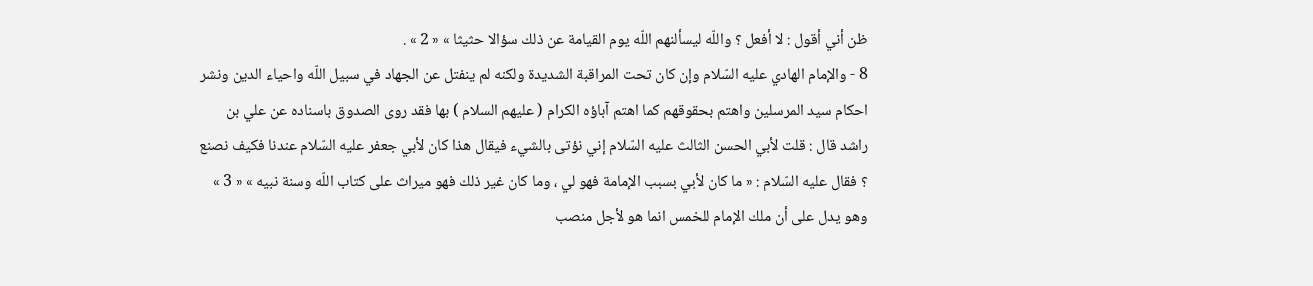ظن أني أقول : لا أفعل ؟ واللّه ليسألنهم اللّه يوم القيامة عن ذلك سؤالا حثيثا » « 2 » .
8 - والإمام الهادي عليه السّلام وإن كان تحت المراقبة الشديدة ولكنه لم ينفتل عن الجهاد في سبيل اللّه واحياء الدين ونشر احكام سيد المرسلين واهتم بحقوقهم كما اهتم آباؤه الكرام ( عليهم السلام ) بها فقد روى الصدوق باسناده عن علي بن راشد قال : قلت لأبي الحسن الثالث عليه السّلام إني نؤتى بالشيء فيقال هذا كان لأبي جعفر عليه السّلام عندنا فكيف نصنع ؟ فقال عليه السّلام : « ما كان لأبي بسبب الإمامة فهو لي ، وما كان غير ذلك فهو ميراث على كتاب اللّه وسنة نبيه » « 3 » وهو يدل على أن ملك الإمام للخمس انما هو لأجل منصب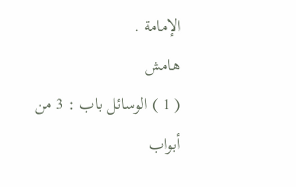الإمامة .
هامش
( 1 ) الوسائل باب : 3 من أبواب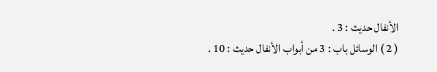الأنفال حديث : 3 .
( 2 ) الوسائل باب : 3 من أبواب الأنفال حديث : 10 .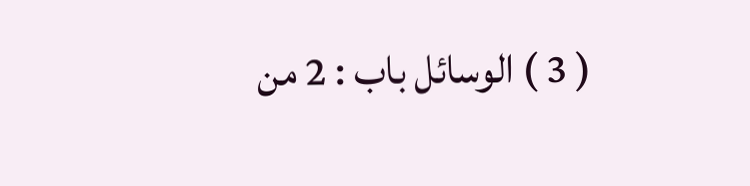( 3 ) الوسائل باب : 2 من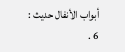أبواب الأنفال حديث : 6 .